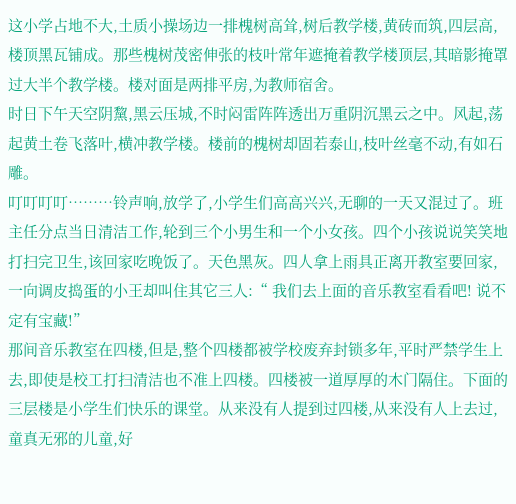这小学占地不大,土质小操场边一排槐树高耸,树后教学楼,黄砖而筑,四层高,楼顶黑瓦铺成。那些槐树茂密伸张的枝叶常年遮掩着教学楼顶层,其暗影掩罩过大半个教学楼。楼对面是两排平房,为教师宿舍。
时日下午天空阴黧,黑云压城,不时闷雷阵阵透出万重阴沉黑云之中。风起,荡起黄土卷飞落叶,横冲教学楼。楼前的槐树却固若泰山,枝叶丝毫不动,有如石雕。
叮叮叮叮………铃声响,放学了,小学生们高高兴兴,无聊的一天又混过了。班主任分点当日清洁工作,轮到三个小男生和一个小女孩。四个小孩说说笑笑地打扫完卫生,该回家吃晚饭了。天色黑灰。四人拿上雨具正离开教室要回家,一向调皮捣蛋的小王却叫住其它三人:“ 我们去上面的音乐教室看看吧! 说不定有宝藏!”
那间音乐教室在四楼,但是,整个四楼都被学校废弃封锁多年,平时严禁学生上去,即使是校工打扫清洁也不准上四楼。四楼被一道厚厚的木门隔住。下面的三层楼是小学生们快乐的课堂。从来没有人提到过四楼,从来没有人上去过,童真无邪的儿童,好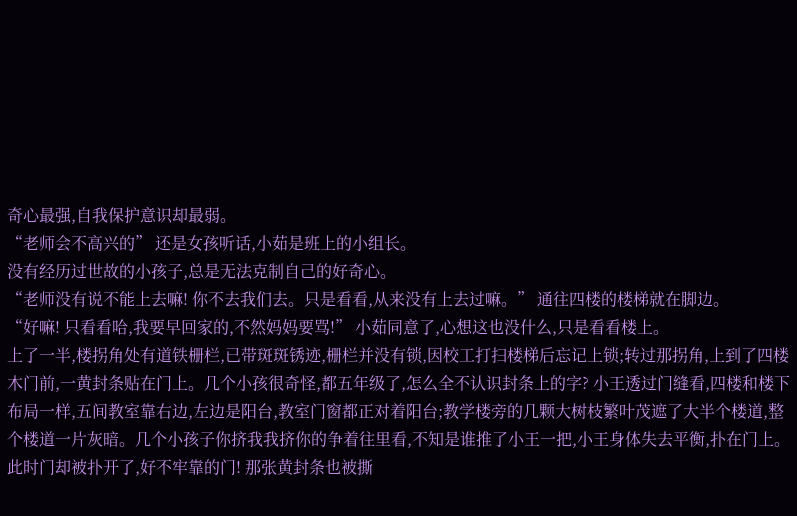奇心最强,自我保护意识却最弱。
“老师会不高兴的” 还是女孩听话,小茹是班上的小组长。
没有经历过世故的小孩子,总是无法克制自己的好奇心。
“老师没有说不能上去嘛! 你不去我们去。只是看看,从来没有上去过嘛。” 通往四楼的楼梯就在脚边。
“好嘛! 只看看哈,我要早回家的,不然妈妈要骂!” 小茹同意了,心想这也没什么,只是看看楼上。
上了一半,楼拐角处有道铁栅栏,已带斑斑锈迹,栅栏并没有锁,因校工打扫楼梯后忘记上锁;转过那拐角,上到了四楼木门前,一黄封条贴在门上。几个小孩很奇怪,都五年级了,怎么全不认识封条上的字? 小王透过门缝看,四楼和楼下布局一样,五间教室靠右边,左边是阳台,教室门窗都正对着阳台;教学楼旁的几颗大树枝繁叶茂遮了大半个楼道,整个楼道一片灰暗。几个小孩子你挤我我挤你的争着往里看,不知是谁推了小王一把,小王身体失去平衡,扑在门上。此时门却被扑开了,好不牢靠的门! 那张黄封条也被撕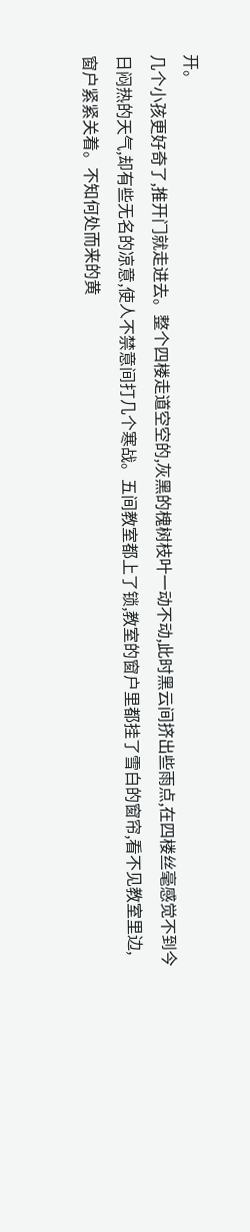开。
几个小孩更好奇了,推开门就走进去。整个四楼走道空空的,灰黑的槐树枝叶一动不动,此时黑云间挤出些雨点,在四楼丝毫感觉不到今日闷热的天气,却有些无名的凉意,使人不禁意间打几个寒战。五间教室都上了锁,教室的窗户里都挂了雪白的窗帘,看不见教室里边,窗户紧紧关着。不知何处而来的黄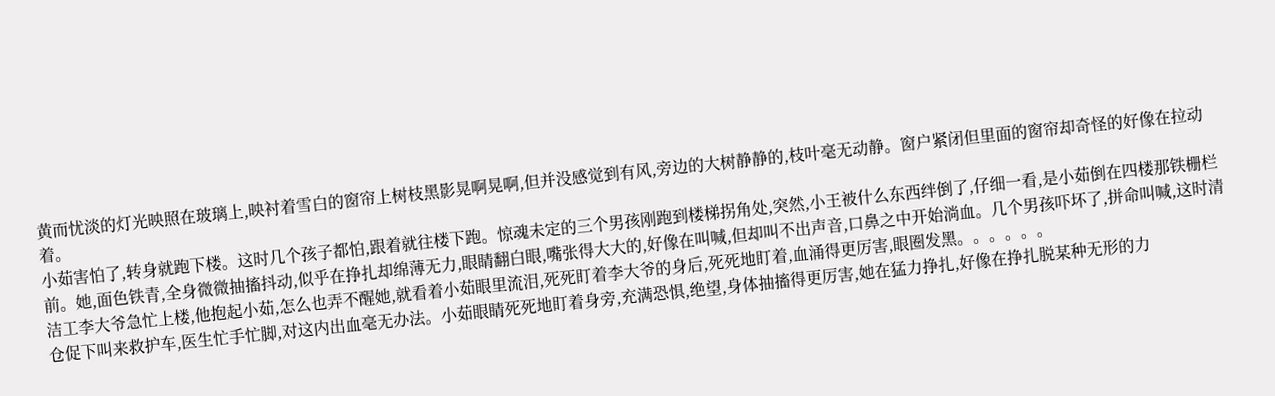黄而忧淡的灯光映照在玻璃上,映衬着雪白的窗帘上树枝黑影晃啊晃啊,但并没感觉到有风,旁边的大树静静的,枝叶毫无动静。窗户紧闭但里面的窗帘却奇怪的好像在拉动着。
小茹害怕了,转身就跑下楼。这时几个孩子都怕,跟着就往楼下跑。惊魂未定的三个男孩刚跑到楼梯拐角处,突然,小王被什么东西绊倒了,仔细一看,是小茹倒在四楼那铁栅栏前。她,面色铁青,全身微微抽搐抖动,似乎在挣扎却绵薄无力,眼睛翻白眼,嘴张得大大的,好像在叫喊,但却叫不出声音,口鼻之中开始淌血。几个男孩吓坏了,拼命叫喊,这时清洁工李大爷急忙上楼,他抱起小茹,怎么也弄不醒她,就看着小茹眼里流泪,死死盯着李大爷的身后,死死地盯着,血涌得更厉害,眼圈发黑。。。。。。
仓促下叫来救护车,医生忙手忙脚,对这内出血毫无办法。小茹眼睛死死地盯着身旁,充满恐惧,绝望,身体抽搐得更厉害,她在猛力挣扎,好像在挣扎脱某种无形的力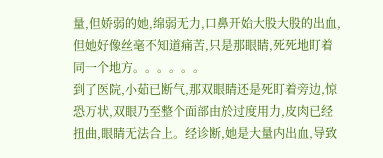量,但娇弱的她,绵弱无力,口鼻开始大股大股的出血,但她好像丝毫不知道痛苦,只是那眼睛,死死地盯着同一个地方。。。。。。
到了医院,小茹已断气,那双眼睛还是死盯着旁边,惊恐万状,双眼乃至整个面部由於过度用力,皮肉已经扭曲,眼睛无法合上。经诊断,她是大量内出血,导致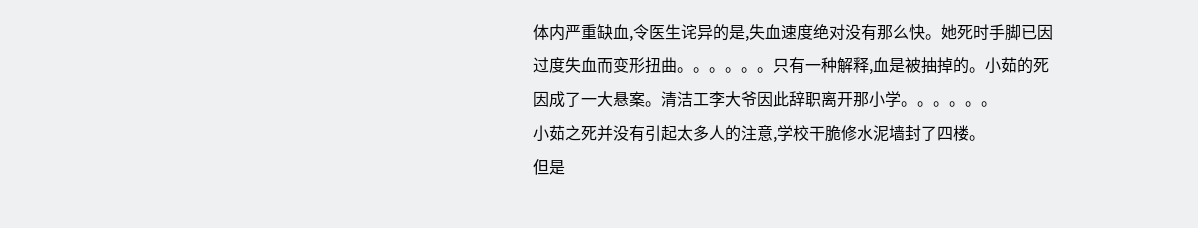体内严重缺血,令医生诧异的是,失血速度绝对没有那么快。她死时手脚已因过度失血而变形扭曲。。。。。。只有一种解释,血是被抽掉的。小茹的死因成了一大悬案。清洁工李大爷因此辞职离开那小学。。。。。。
小茹之死并没有引起太多人的注意,学校干脆修水泥墙封了四楼。
但是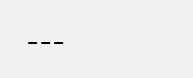---